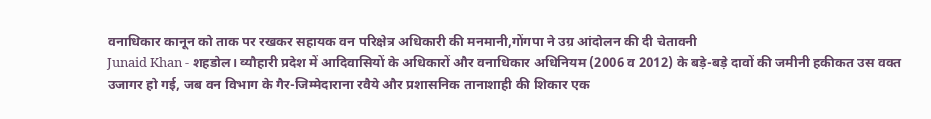वनाधिकार कानून को ताक पर रखकर सहायक वन परिक्षेत्र अधिकारी की मनमानी,गोंगपा ने उग्र आंदोलन की दी चेतावनी
Junaid Khan - शहडोल। व्यौहारी प्रदेश में आदिवासियों के अधिकारों और वनाधिकार अधिनियम (2006 व 2012) के बड़े-बड़े दावों की जमीनी हकीकत उस वक्त उजागर हो गई, जब वन विभाग के गैर-जिम्मेदाराना रवैये और प्रशासनिक तानाशाही की शिकार एक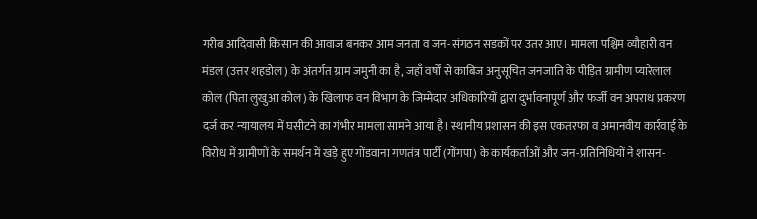गरीब आदिवासी किसान की आवाज बनकर आम जनता व जन-संगठन सडकों पर उतर आए। मामला पश्चिम व्यौहारी वन मंडल (उत्तर शहडोल) के अंतर्गत ग्राम जमुनी का है, जहाँ वर्षों से काबिज अनुसूचित जनजाति के पीड़ित ग्रामीण प्यारेलाल कोल (पिता लुखुआ कोल) के खिलाफ वन विभाग के जिम्मेदार अधिकारियों द्वारा दुर्भावनापूर्ण और फर्जी वन अपराध प्रकरण दर्ज कर न्यायालय में घसीटने का गंभीर मामला सामने आया है। स्थानीय प्रशासन की इस एकतरफा व अमानवीय कार्रवाई के विरोध में ग्रामीणों के समर्थन में खड़े हुए गोंडवाना गणतंत्र पार्टी (गोंगपा) के कार्यकर्ताओं और जन-प्रतिनिधियों ने शासन-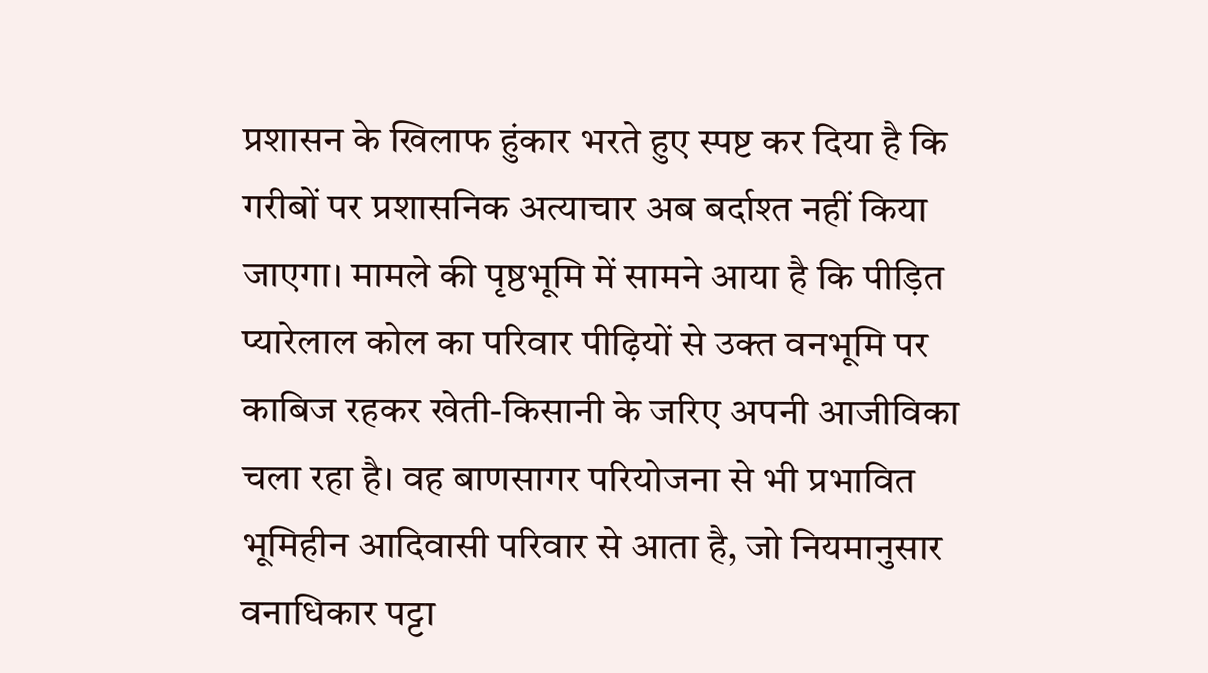प्रशासन के खिलाफ हुंकार भरते हुए स्पष्ट कर दिया है कि गरीबों पर प्रशासनिक अत्याचार अब बर्दाश्त नहीं किया जाएगा। मामले की पृष्ठभूमि में सामने आया है कि पीड़ित प्यारेलाल कोल का परिवार पीढ़ियों से उक्त वनभूमि पर काबिज रहकर खेती-किसानी के जरिए अपनी आजीविका चला रहा है। वह बाणसागर परियोजना से भी प्रभावित भूमिहीन आदिवासी परिवार से आता है, जो नियमानुसार वनाधिकार पट्टा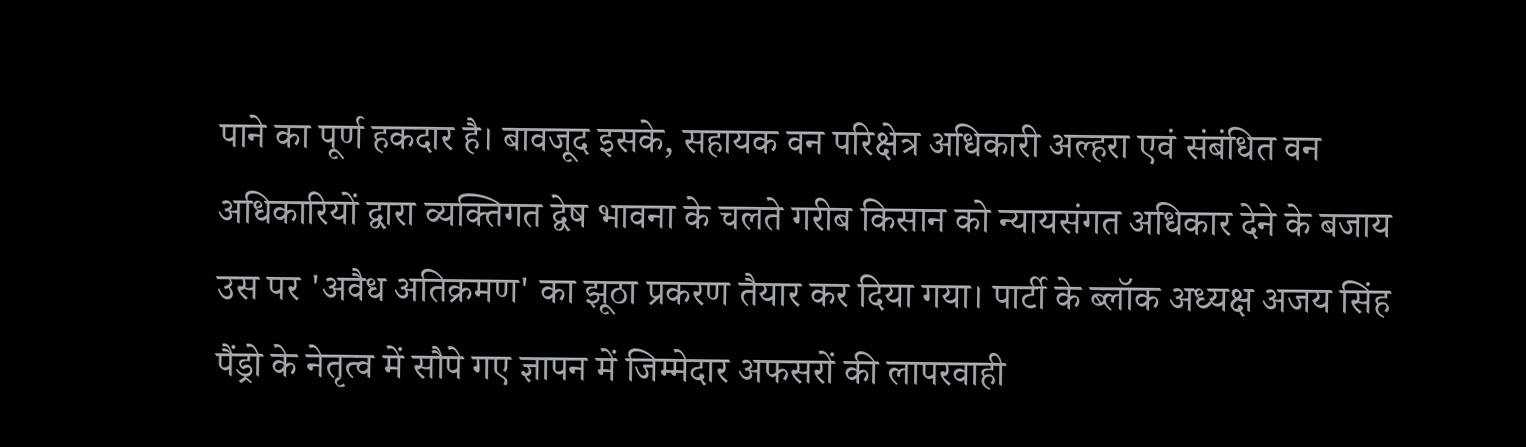पाने का पूर्ण हकदार है। बावजूद इसके, सहायक वन परिक्षेत्र अधिकारी अल्हरा एवं संबंधित वन अधिकारियों द्वारा व्यक्तिगत द्वेष भावना के चलते गरीब किसान को न्यायसंगत अधिकार देने के बजाय उस पर 'अवैध अतिक्रमण' का झूठा प्रकरण तैयार कर दिया गया। पार्टी के ब्लॉक अध्यक्ष अजय सिंह पैंड्रो के नेतृत्व में सौपे गए ज्ञापन में जिम्मेदार अफसरों की लापरवाही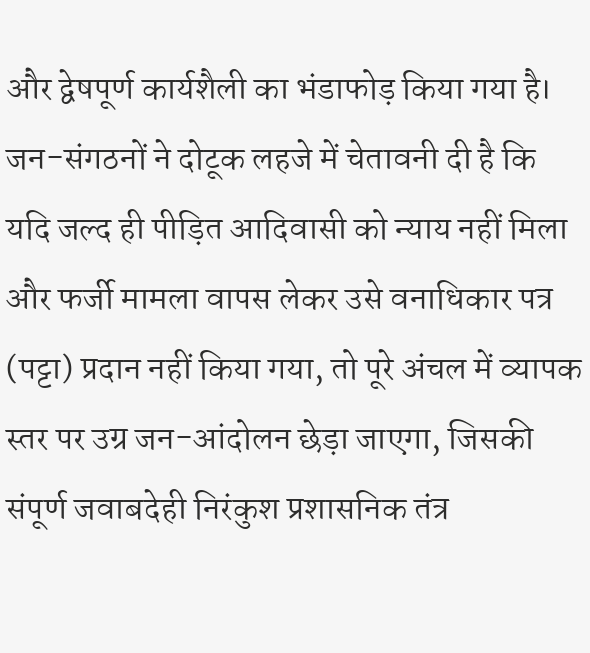और द्वेषपूर्ण कार्यशैली का भंडाफोड़ किया गया है। जन-संगठनों ने दोटूक लहजे में चेतावनी दी है कि यदि जल्द ही पीड़ित आदिवासी को न्याय नहीं मिला और फर्जी मामला वापस लेकर उसे वनाधिकार पत्र (पट्टा) प्रदान नहीं किया गया, तो पूरे अंचल में व्यापक स्तर पर उग्र जन-आंदोलन छेड़ा जाएगा, जिसकी संपूर्ण जवाबदेही निरंकुश प्रशासनिक तंत्र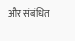और संबंधित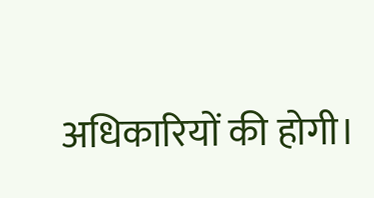अधिकारियों की होगी।